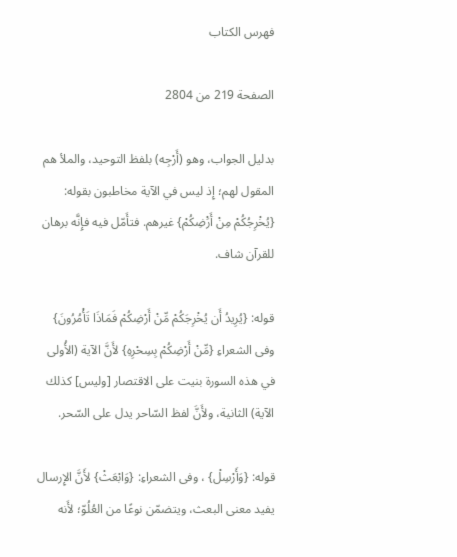فهرس الكتاب

الصفحة 219 من 2804

بدليل الجواب، وهو (أَرْجِه) بلفظ التوحيد، والملأ هم المقول لهم؛ إِذ ليس في الآية مخاطبون بقوله: {يُخْرِجُكُمْ مِنْ أَرَْضِكُمْ} غيرهم. فتأَمّل فيه فإِنَّه برهان للقرآن شاف.

قوله: {يُرِيدُ أَن يُخْرِجَكُمْ مِّنْ أَرْضِكُمْ فَمَاذَا تَأْمُرُونَ} وفى الشعراءِ {مِّنْ أَرْضِكُمْ بِسِحْرِهِ} لأَنَّ الآية (الأُولى في هذه السورة بنيت على الاقتصار [وليس] كذلك الآية) الثانية، ولأَنَّ لفظ السّاحر يدل على السّحر.

قوله: {وَأَرْسِلْ} ، وفى الشعراءِ: {وَابْعَثْ} لأَنَّ الإِرسال يفيد معنى البعث، ويتضمّن نوعًا من العُلُوّ؛ لأَنه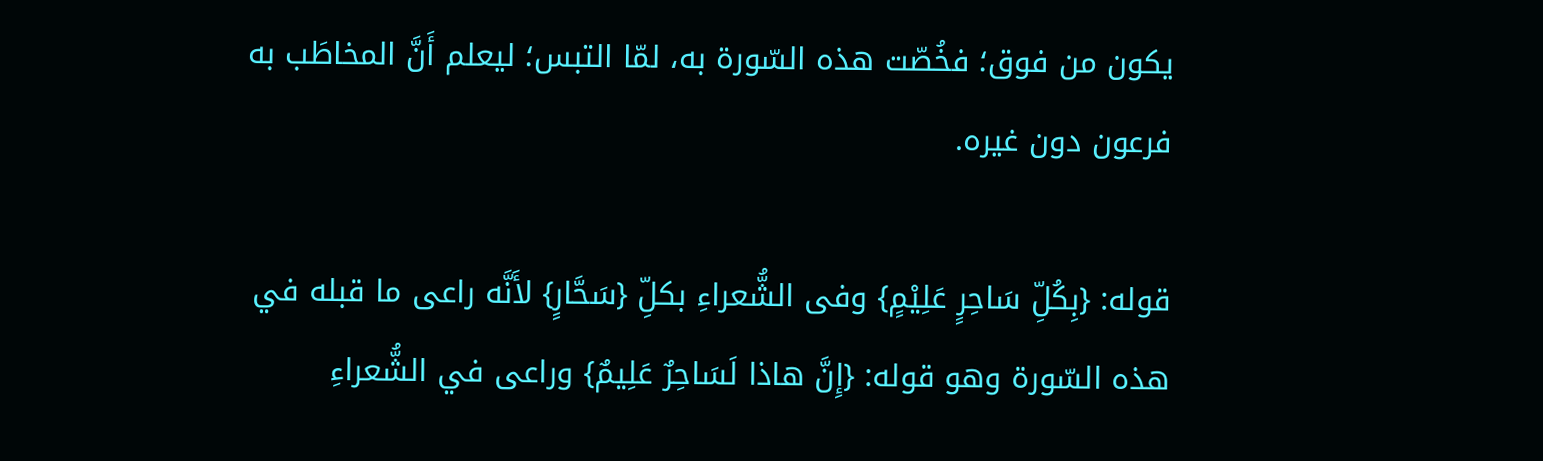يكون من فوق؛ فخُصّت هذه السّورة به، لمّا التبس؛ ليعلم أَنَّ المخاطَب به فرعون دون غيره.

قوله: {بِكُلِّ سَاحِرٍ عَلِيْمٍ} وفى الشُّعراءِ بكلِّ {سَحَّارٍ} لأَنَّه راعى ما قبله في هذه السّورة وهو قوله: {إِنَّ هاذا لَسَاحِرٌ عَلِيمٌ} وراعى في الشُّعراءِ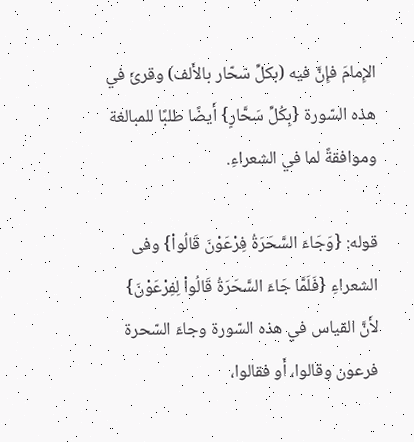الإِمامَ فإِنَّ فيه (بكلِّ سَحّار بالأَلف) وقرئَ في هذه السّورة {بِكُلِّ سَحَّارٍ} أَيضًا طلبًا للمبالغة وموافقةً لما في الشعراءِ.

قوله: {وَجَاءَ السَّحَرَةُ فِرْعَوْنَ قَالُواْ} وفى الشعراءِ {فَلَمَّا جَاءَ السَّحَرَةُ قَالُواْ لِفِرْعَوْنَ} لأَنَّ القياس في هذه السّورة وجاءَ السّحرة فرعون وقالوا، أَو فقالوا،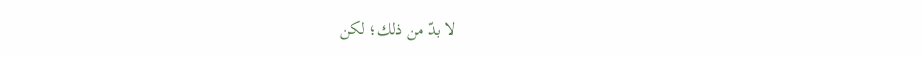لا بدّ من ذلك؛ لكن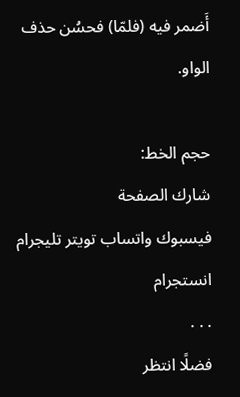أَضمر فيه (فلمّا) فحسُن حذف الواو.

حجم الخط:
شارك الصفحة
فيسبوك واتساب تويتر تليجرام انستجرام
. . .
فضلًا انتظر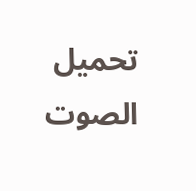تحميل الصوت